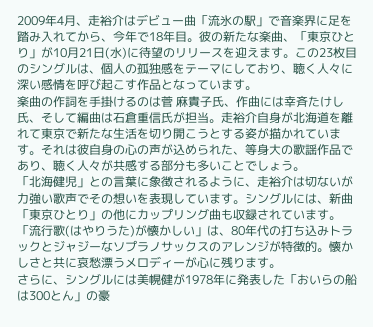2009年4月、走裕介はデビュー曲「流氷の駅」で音楽界に足を踏み入れてから、今年で18年目。彼の新たな楽曲、「東京ひとり」が10月21日(水)に待望のリリースを迎えます。この23枚目のシングルは、個人の孤独感をテーマにしており、聴く人々に深い感情を呼び起こす作品となっています。
楽曲の作詞を手掛けるのは菅 麻貴子氏、作曲には幸斉たけし氏、そして編曲は石倉重信氏が担当。走裕介自身が北海道を離れて東京で新たな生活を切り開こうとする姿が描かれています。それは彼自身の心の声が込められた、等身大の歌謡作品であり、聴く人々が共感する部分も多いことでしょう。
「北海健児」との言葉に象徴されるように、走裕介は切ないが力強い歌声でその想いを表現しています。シングルには、新曲「東京ひとり」の他にカップリング曲も収録されています。「流行歌(はやりうた)が懐かしい」は、80年代の打ち込みトラックとジャジーなソプラノサックスのアレンジが特徴的。懐かしさと共に哀愁漂うメロディーが心に残ります。
さらに、シングルには美幌健が1978年に発表した「おいらの船は300とん」の豪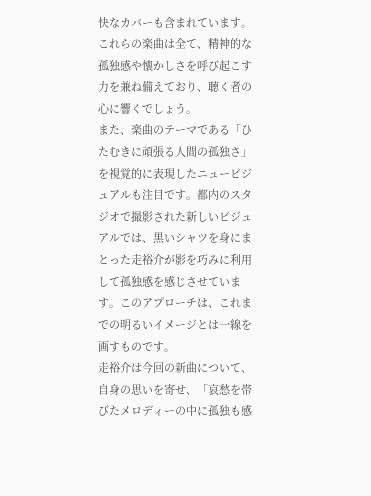快なカバーも含まれています。これらの楽曲は全て、精神的な孤独感や懐かしさを呼び起こす力を兼ね備えており、聴く者の心に響くでしょう。
また、楽曲のテーマである「ひたむきに頑張る人間の孤独さ」を視覚的に表現したニュービジュアルも注目です。都内のスタジオで撮影された新しいビジュアルでは、黒いシャツを身にまとった走裕介が影を巧みに利用して孤独感を感じさせています。このアプローチは、これまでの明るいイメージとは一線を画すものです。
走裕介は今回の新曲について、自身の思いを寄せ、「哀愁を帯びたメロディーの中に孤独も感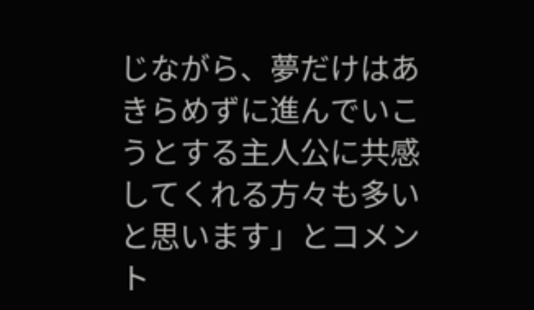じながら、夢だけはあきらめずに進んでいこうとする主人公に共感してくれる方々も多いと思います」とコメント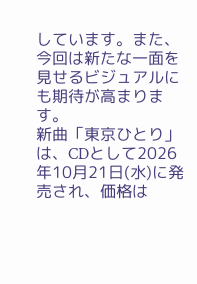しています。また、今回は新たな一面を見せるビジュアルにも期待が高まります。
新曲「東京ひとり」は、CDとして2026年10月21日(水)に発売され、価格は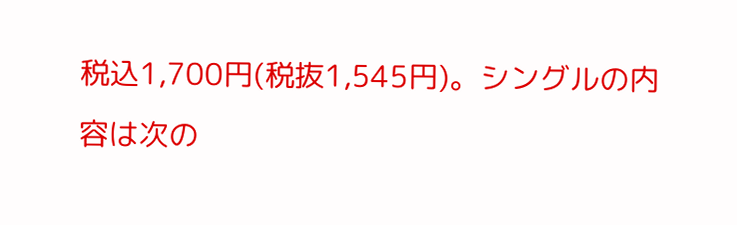税込1,700円(税抜1,545円)。シングルの内容は次の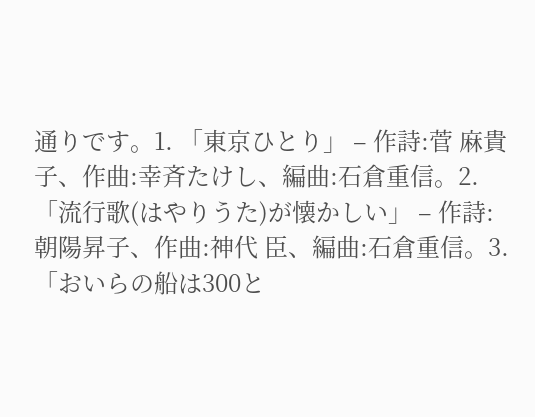通りです。1. 「東京ひとり」 – 作詩:菅 麻貴子、作曲:幸斉たけし、編曲:石倉重信。2. 「流行歌(はやりうた)が懐かしい」 – 作詩:朝陽昇子、作曲:神代 臣、編曲:石倉重信。3. 「おいらの船は300と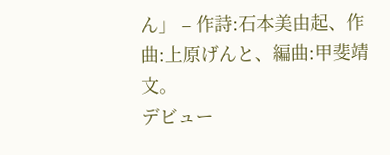ん」 – 作詩:石本美由起、作曲:上原げんと、編曲:甲斐靖文。
デビュー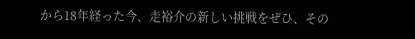から18年経った今、走裕介の新しい挑戦をぜひ、その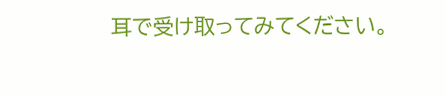耳で受け取ってみてください。